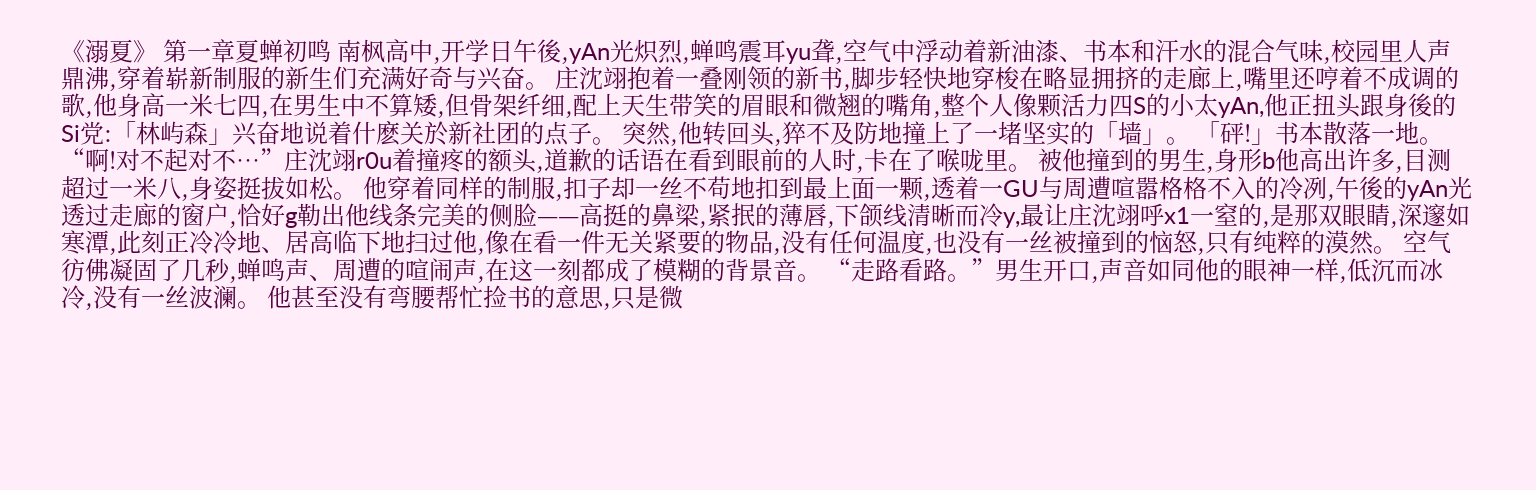《溺夏》 第一章夏蝉初鸣 南枫高中,开学日午後,yAn光炽烈,蝉鸣震耳yu聋,空气中浮动着新油漆、书本和汗水的混合气味,校园里人声鼎沸,穿着崭新制服的新生们充满好奇与兴奋。 庄沈翊抱着一叠刚领的新书,脚步轻快地穿梭在略显拥挤的走廊上,嘴里还哼着不成调的歌,他身高一米七四,在男生中不算矮,但骨架纤细,配上天生带笑的眉眼和微翘的嘴角,整个人像颗活力四S的小太yAn,他正扭头跟身後的Si党:「林屿森」兴奋地说着什麽关於新社团的点子。 突然,他转回头,猝不及防地撞上了一堵坚实的「墙」。 「砰!」书本散落一地。 “啊!对不起对不…”庄沈翊r0u着撞疼的额头,道歉的话语在看到眼前的人时,卡在了喉咙里。 被他撞到的男生,身形b他高出许多,目测超过一米八,身姿挺拔如松。 他穿着同样的制服,扣子却一丝不苟地扣到最上面一颗,透着一GU与周遭喧嚣格格不入的冷冽,午後的yAn光透过走廊的窗户,恰好g勒出他线条完美的侧脸——高挺的鼻梁,紧抿的薄唇,下颌线清晰而冷y,最让庄沈翊呼x1一窒的,是那双眼睛,深邃如寒潭,此刻正冷冷地、居高临下地扫过他,像在看一件无关紧要的物品,没有任何温度,也没有一丝被撞到的恼怒,只有纯粹的漠然。 空气彷佛凝固了几秒,蝉鸣声、周遭的喧闹声,在这一刻都成了模糊的背景音。 “走路看路。”男生开口,声音如同他的眼神一样,低沉而冰冷,没有一丝波澜。 他甚至没有弯腰帮忙捡书的意思,只是微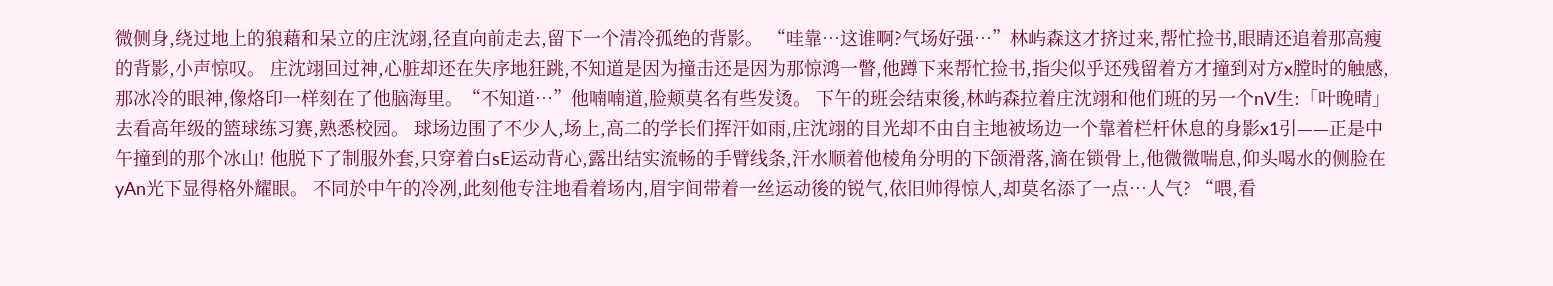微侧身,绕过地上的狼藉和呆立的庄沈翊,径直向前走去,留下一个清冷孤绝的背影。 “哇靠…这谁啊?气场好强…”林屿森这才挤过来,帮忙捡书,眼睛还追着那高瘦的背影,小声惊叹。 庄沈翊回过神,心脏却还在失序地狂跳,不知道是因为撞击还是因为那惊鸿一瞥,他蹲下来帮忙捡书,指尖似乎还残留着方才撞到对方x膛时的触感,那冰冷的眼神,像烙印一样刻在了他脑海里。“不知道…”他喃喃道,脸颊莫名有些发烫。 下午的班会结束後,林屿森拉着庄沈翊和他们班的另一个nV生:「叶晚晴」去看高年级的篮球练习赛,熟悉校园。 球场边围了不少人,场上,高二的学长们挥汗如雨,庄沈翊的目光却不由自主地被场边一个靠着栏杆休息的身影x1引——正是中午撞到的那个冰山! 他脱下了制服外套,只穿着白sE运动背心,露出结实流畅的手臂线条,汗水顺着他棱角分明的下颌滑落,滴在锁骨上,他微微喘息,仰头喝水的侧脸在yAn光下显得格外耀眼。 不同於中午的冷冽,此刻他专注地看着场内,眉宇间带着一丝运动後的锐气,依旧帅得惊人,却莫名添了一点…人气? “喂,看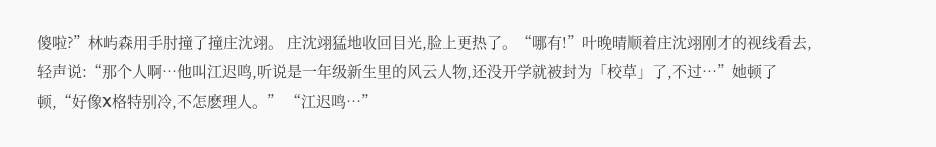傻啦?”林屿森用手肘撞了撞庄沈翊。 庄沈翊猛地收回目光,脸上更热了。“哪有!”叶晚晴顺着庄沈翊刚才的视线看去,轻声说:“那个人啊…他叫江迟鸣,听说是一年级新生里的风云人物,还没开学就被封为「校草」了,不过…”她顿了顿,“好像X格特别冷,不怎麽理人。” “江迟鸣…”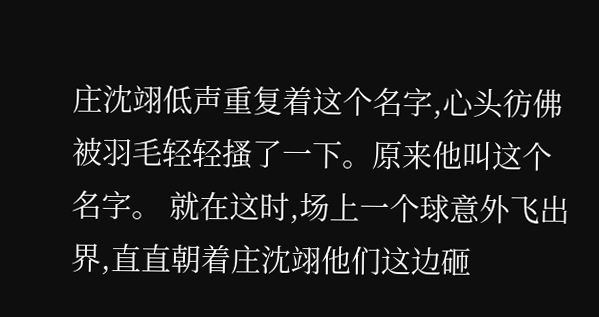庄沈翊低声重复着这个名字,心头彷佛被羽毛轻轻搔了一下。原来他叫这个名字。 就在这时,场上一个球意外飞出界,直直朝着庄沈翊他们这边砸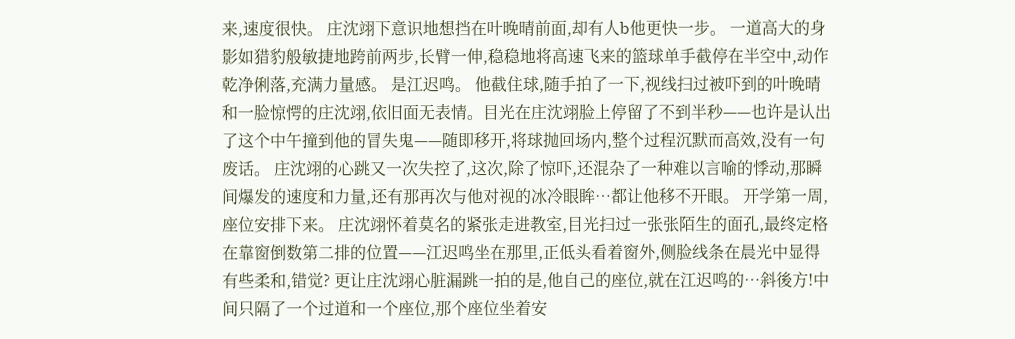来,速度很快。 庄沈翊下意识地想挡在叶晚晴前面,却有人b他更快一步。 一道高大的身影如猎豹般敏捷地跨前两步,长臂一伸,稳稳地将高速飞来的篮球单手截停在半空中,动作乾净俐落,充满力量感。 是江迟鸣。 他截住球,随手拍了一下,视线扫过被吓到的叶晚晴和一脸惊愕的庄沈翊,依旧面无表情。目光在庄沈翊脸上停留了不到半秒——也许是认出了这个中午撞到他的冒失鬼——随即移开,将球抛回场内,整个过程沉默而高效,没有一句废话。 庄沈翊的心跳又一次失控了,这次,除了惊吓,还混杂了一种难以言喻的悸动,那瞬间爆发的速度和力量,还有那再次与他对视的冰冷眼眸…都让他移不开眼。 开学第一周,座位安排下来。 庄沈翊怀着莫名的紧张走进教室,目光扫过一张张陌生的面孔,最终定格在靠窗倒数第二排的位置——江迟鸣坐在那里,正低头看着窗外,侧脸线条在晨光中显得有些柔和,错觉? 更让庄沈翊心脏漏跳一拍的是,他自己的座位,就在江迟鸣的…斜後方!中间只隔了一个过道和一个座位,那个座位坐着安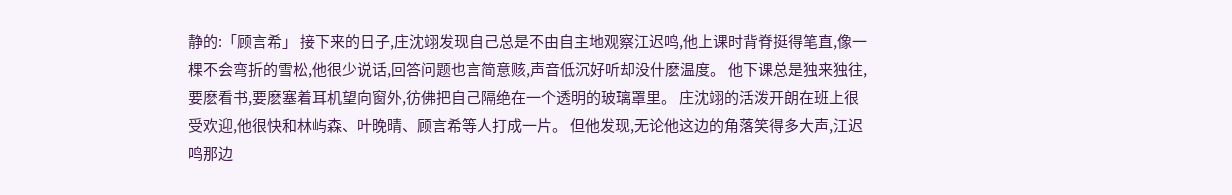静的:「顾言希」 接下来的日子,庄沈翊发现自己总是不由自主地观察江迟鸣,他上课时背脊挺得笔直,像一棵不会弯折的雪松,他很少说话,回答问题也言简意赅,声音低沉好听却没什麽温度。 他下课总是独来独往,要麽看书,要麽塞着耳机望向窗外,彷佛把自己隔绝在一个透明的玻璃罩里。 庄沈翊的活泼开朗在班上很受欢迎,他很快和林屿森、叶晚晴、顾言希等人打成一片。 但他发现,无论他这边的角落笑得多大声,江迟鸣那边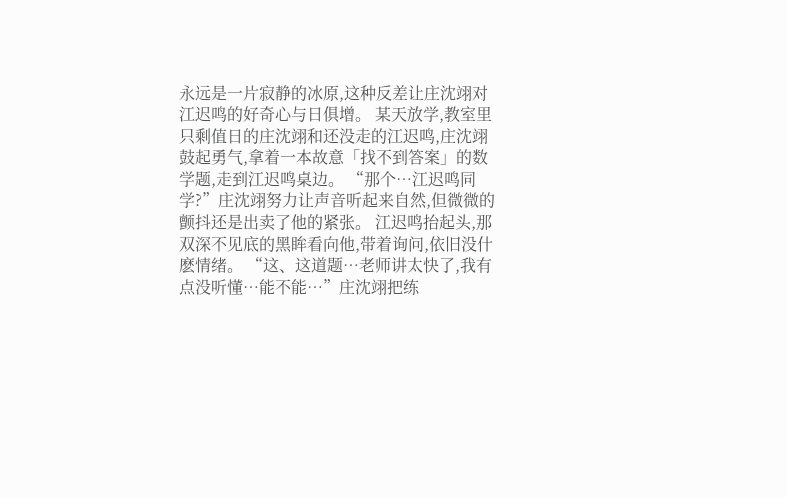永远是一片寂静的冰原,这种反差让庄沈翊对江迟鸣的好奇心与日俱增。 某天放学,教室里只剩值日的庄沈翊和还没走的江迟鸣,庄沈翊鼓起勇气,拿着一本故意「找不到答案」的数学题,走到江迟鸣桌边。 “那个…江迟鸣同学?”庄沈翊努力让声音听起来自然,但微微的颤抖还是出卖了他的紧张。 江迟鸣抬起头,那双深不见底的黑眸看向他,带着询问,依旧没什麽情绪。 “这、这道题…老师讲太快了,我有点没听懂…能不能…”庄沈翊把练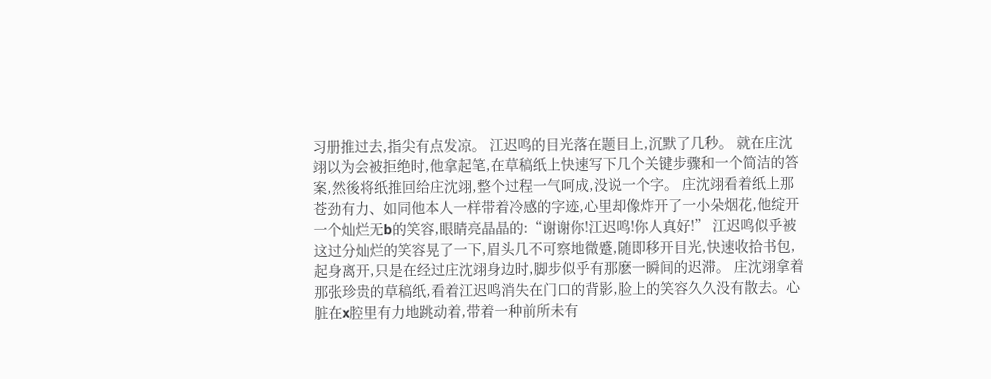习册推过去,指尖有点发凉。 江迟鸣的目光落在题目上,沉默了几秒。 就在庄沈翊以为会被拒绝时,他拿起笔,在草稿纸上快速写下几个关键步骤和一个简洁的答案,然後将纸推回给庄沈翊,整个过程一气呵成,没说一个字。 庄沈翊看着纸上那苍劲有力、如同他本人一样带着冷感的字迹,心里却像炸开了一小朵烟花,他绽开一个灿烂无b的笑容,眼睛亮晶晶的:“谢谢你!江迟鸣!你人真好!” 江迟鸣似乎被这过分灿烂的笑容晃了一下,眉头几不可察地微蹙,随即移开目光,快速收拾书包,起身离开,只是在经过庄沈翊身边时,脚步似乎有那麽一瞬间的迟滞。 庄沈翊拿着那张珍贵的草稿纸,看着江迟鸣消失在门口的背影,脸上的笑容久久没有散去。心脏在x腔里有力地跳动着,带着一种前所未有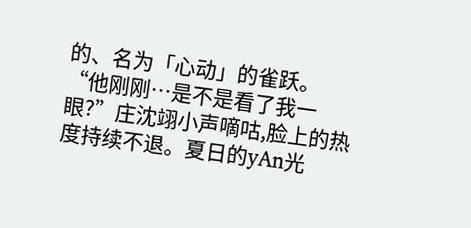的、名为「心动」的雀跃。 “他刚刚…是不是看了我一眼?”庄沈翊小声嘀咕,脸上的热度持续不退。夏日的yAn光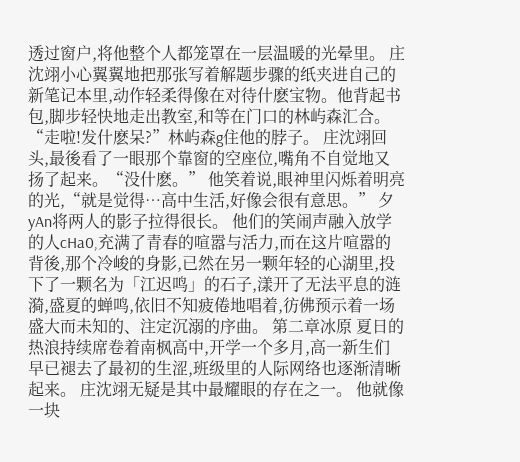透过窗户,将他整个人都笼罩在一层温暖的光晕里。 庄沈翊小心翼翼地把那张写着解题步骤的纸夹进自己的新笔记本里,动作轻柔得像在对待什麽宝物。他背起书包,脚步轻快地走出教室,和等在门口的林屿森汇合。 “走啦!发什麽呆?”林屿森g住他的脖子。 庄沈翊回头,最後看了一眼那个靠窗的空座位,嘴角不自觉地又扬了起来。“没什麽。” 他笑着说,眼神里闪烁着明亮的光,“就是觉得…高中生活,好像会很有意思。” 夕yAn将两人的影子拉得很长。 他们的笑闹声融入放学的人cHa0,充满了青春的喧嚣与活力,而在这片喧嚣的背後,那个冷峻的身影,已然在另一颗年轻的心湖里,投下了一颗名为「江迟鸣」的石子,漾开了无法平息的涟漪,盛夏的蝉鸣,依旧不知疲倦地唱着,彷佛预示着一场盛大而未知的、注定沉溺的序曲。 第二章冰原 夏日的热浪持续席卷着南枫高中,开学一个多月,高一新生们早已褪去了最初的生涩,班级里的人际网络也逐渐清晰起来。 庄沈翊无疑是其中最耀眼的存在之一。 他就像一块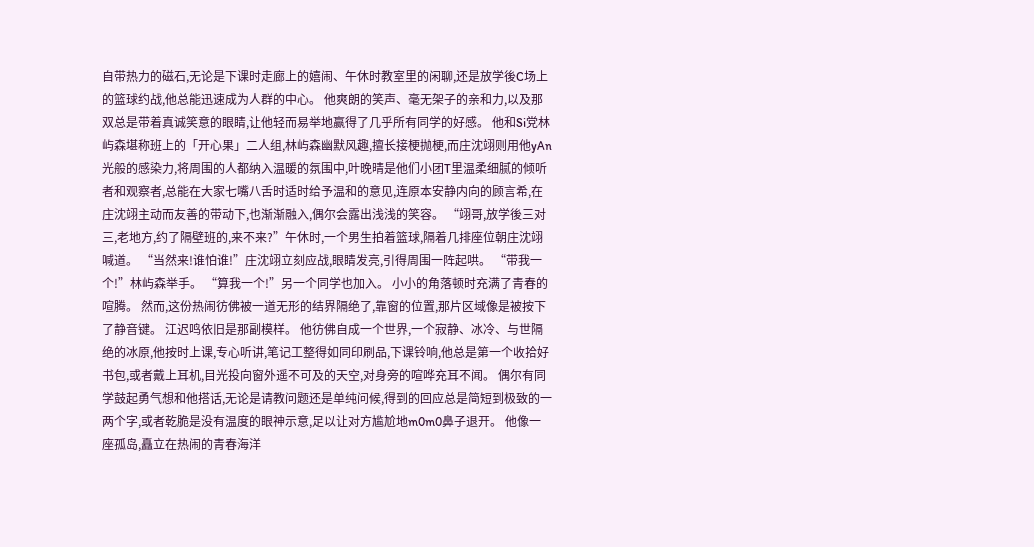自带热力的磁石,无论是下课时走廊上的嬉闹、午休时教室里的闲聊,还是放学後C场上的篮球约战,他总能迅速成为人群的中心。 他爽朗的笑声、毫无架子的亲和力,以及那双总是带着真诚笑意的眼睛,让他轻而易举地赢得了几乎所有同学的好感。 他和Si党林屿森堪称班上的「开心果」二人组,林屿森幽默风趣,擅长接梗抛梗,而庄沈翊则用他yAn光般的感染力,将周围的人都纳入温暖的氛围中,叶晚晴是他们小团T里温柔细腻的倾听者和观察者,总能在大家七嘴八舌时适时给予温和的意见,连原本安静内向的顾言希,在庄沈翊主动而友善的带动下,也渐渐融入,偶尔会露出浅浅的笑容。 “翊哥,放学後三对三,老地方,约了隔壁班的,来不来?”午休时,一个男生拍着篮球,隔着几排座位朝庄沈翊喊道。 “当然来!谁怕谁!”庄沈翊立刻应战,眼睛发亮,引得周围一阵起哄。 “带我一个!”林屿森举手。 “算我一个!”另一个同学也加入。 小小的角落顿时充满了青春的喧腾。 然而,这份热闹彷佛被一道无形的结界隔绝了,靠窗的位置,那片区域像是被按下了静音键。 江迟鸣依旧是那副模样。 他彷佛自成一个世界,一个寂静、冰冷、与世隔绝的冰原,他按时上课,专心听讲,笔记工整得如同印刷品,下课铃响,他总是第一个收拾好书包,或者戴上耳机,目光投向窗外遥不可及的天空,对身旁的喧哗充耳不闻。 偶尔有同学鼓起勇气想和他搭话,无论是请教问题还是单纯问候,得到的回应总是简短到极致的一两个字,或者乾脆是没有温度的眼神示意,足以让对方尴尬地m0m0鼻子退开。 他像一座孤岛,矗立在热闹的青春海洋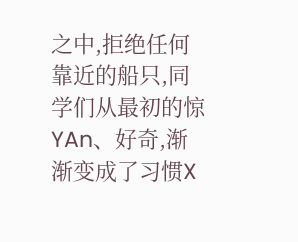之中,拒绝任何靠近的船只,同学们从最初的惊YAn、好奇,渐渐变成了习惯X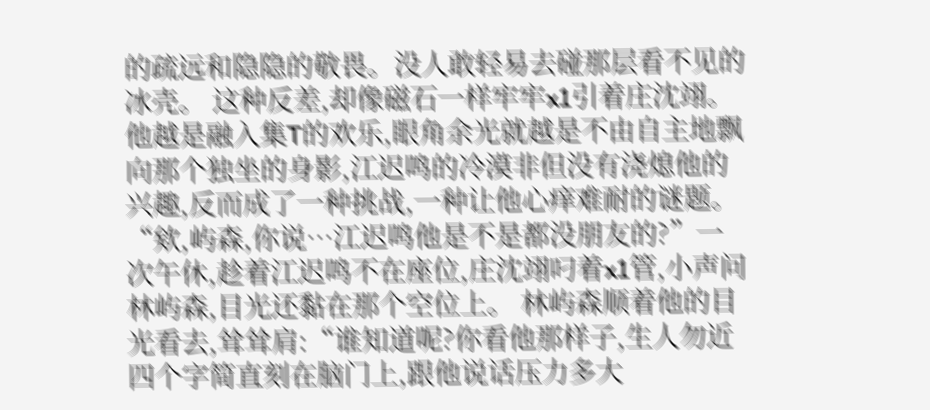的疏远和隐隐的敬畏。没人敢轻易去碰那层看不见的冰壳。 这种反差,却像磁石一样牢牢x1引着庄沈翊。他越是融入集T的欢乐,眼角余光就越是不由自主地飘向那个独坐的身影,江迟鸣的冷漠非但没有浇熄他的兴趣,反而成了一种挑战,一种让他心痒难耐的谜题。 “欸,屿森,你说…江迟鸣他是不是都没朋友的?”一次午休,趁着江迟鸣不在座位,庄沈翊叼着x1管,小声问林屿森,目光还黏在那个空位上。 林屿森顺着他的目光看去,耸耸肩:“谁知道呢?你看他那样子,生人勿近四个字简直刻在脑门上,跟他说话压力多大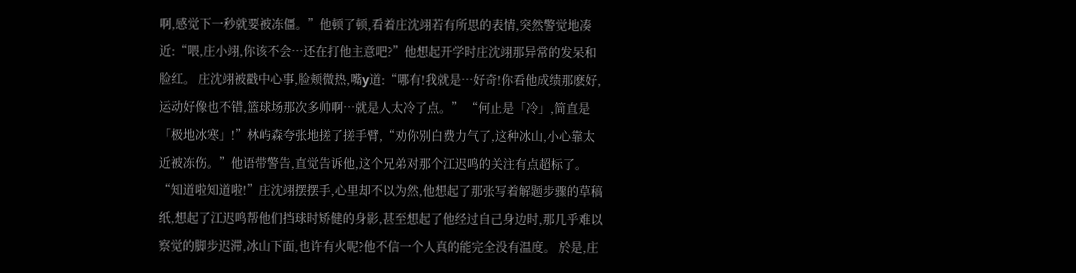啊,感觉下一秒就要被冻僵。”他顿了顿,看着庄沈翊若有所思的表情,突然警觉地凑近:“喂,庄小翊,你该不会…还在打他主意吧?”他想起开学时庄沈翊那异常的发呆和脸红。 庄沈翊被戳中心事,脸颊微热,嘴y道:“哪有!我就是…好奇!你看他成绩那麽好,运动好像也不错,篮球场那次多帅啊…就是人太冷了点。” “何止是「冷」,简直是「极地冰寒」!”林屿森夸张地搓了搓手臂,“劝你别白费力气了,这种冰山,小心靠太近被冻伤。”他语带警告,直觉告诉他,这个兄弟对那个江迟鸣的关注有点超标了。 “知道啦知道啦!”庄沈翊摆摆手,心里却不以为然,他想起了那张写着解题步骤的草稿纸,想起了江迟鸣帮他们挡球时矫健的身影,甚至想起了他经过自己身边时,那几乎难以察觉的脚步迟滞,冰山下面,也许有火呢?他不信一个人真的能完全没有温度。 於是,庄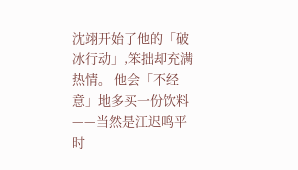沈翊开始了他的「破冰行动」,笨拙却充满热情。 他会「不经意」地多买一份饮料——当然是江迟鸣平时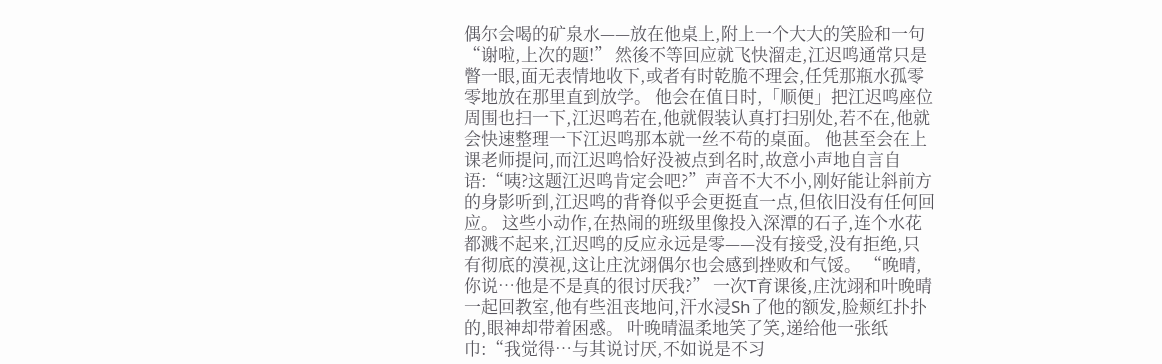偶尔会喝的矿泉水——放在他桌上,附上一个大大的笑脸和一句“谢啦,上次的题!” 然後不等回应就飞快溜走,江迟鸣通常只是瞥一眼,面无表情地收下,或者有时乾脆不理会,任凭那瓶水孤零零地放在那里直到放学。 他会在值日时,「顺便」把江迟鸣座位周围也扫一下,江迟鸣若在,他就假装认真打扫别处,若不在,他就会快速整理一下江迟鸣那本就一丝不苟的桌面。 他甚至会在上课老师提问,而江迟鸣恰好没被点到名时,故意小声地自言自语:“咦?这题江迟鸣肯定会吧?”声音不大不小,刚好能让斜前方的身影听到,江迟鸣的背脊似乎会更挺直一点,但依旧没有任何回应。 这些小动作,在热闹的班级里像投入深潭的石子,连个水花都溅不起来,江迟鸣的反应永远是零——没有接受,没有拒绝,只有彻底的漠视,这让庄沈翊偶尔也会感到挫败和气馁。 “晚晴,你说…他是不是真的很讨厌我?” 一次T育课後,庄沈翊和叶晚晴一起回教室,他有些沮丧地问,汗水浸Sh了他的额发,脸颊红扑扑的,眼神却带着困惑。 叶晚晴温柔地笑了笑,递给他一张纸巾:“我觉得…与其说讨厌,不如说是不习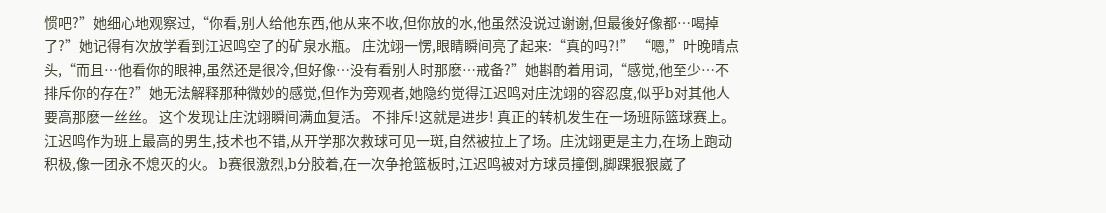惯吧?”她细心地观察过,“你看,别人给他东西,他从来不收,但你放的水,他虽然没说过谢谢,但最後好像都…喝掉了?”她记得有次放学看到江迟鸣空了的矿泉水瓶。 庄沈翊一愣,眼睛瞬间亮了起来:“真的吗?!” “嗯,”叶晚晴点头,“而且…他看你的眼神,虽然还是很冷,但好像…没有看别人时那麽…戒备?”她斟酌着用词,“感觉,他至少…不排斥你的存在?”她无法解释那种微妙的感觉,但作为旁观者,她隐约觉得江迟鸣对庄沈翊的容忍度,似乎b对其他人要高那麽一丝丝。 这个发现让庄沈翊瞬间满血复活。 不排斥!这就是进步! 真正的转机发生在一场班际篮球赛上。 江迟鸣作为班上最高的男生,技术也不错,从开学那次救球可见一斑,自然被拉上了场。庄沈翊更是主力,在场上跑动积极,像一团永不熄灭的火。 b赛很激烈,b分胶着,在一次争抢篮板时,江迟鸣被对方球员撞倒,脚踝狠狠崴了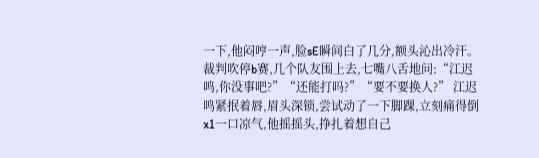一下,他闷哼一声,脸sE瞬间白了几分,额头沁出冷汗。 裁判吹停b赛,几个队友围上去,七嘴八舌地问:“江迟鸣,你没事吧?”“还能打吗?”“要不要换人?” 江迟鸣紧抿着唇,眉头深锁,尝试动了一下脚踝,立刻痛得倒x1一口凉气,他摇摇头,挣扎着想自己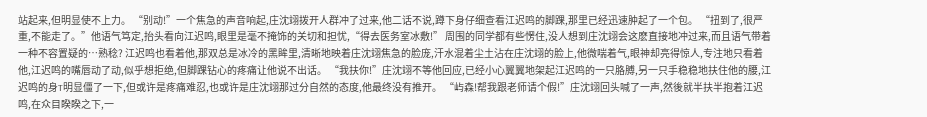站起来,但明显使不上力。 “别动!”一个焦急的声音响起,庄沈翊拨开人群冲了过来,他二话不说,蹲下身仔细查看江迟鸣的脚踝,那里已经迅速肿起了一个包。 “扭到了,很严重,不能走了。”他语气笃定,抬头看向江迟鸣,眼里是毫不掩饰的关切和担忧,“得去医务室冰敷!” 周围的同学都有些愣住,没人想到庄沈翊会这麽直接地冲过来,而且语气带着一种不容置疑的…熟稔? 江迟鸣也看着他,那双总是冰冷的黑眸里,清晰地映着庄沈翊焦急的脸庞,汗水混着尘土沾在庄沈翊的脸上,他微喘着气,眼神却亮得惊人,专注地只看着他,江迟鸣的嘴唇动了动,似乎想拒绝,但脚踝钻心的疼痛让他说不出话。 “我扶你!”庄沈翊不等他回应,已经小心翼翼地架起江迟鸣的一只胳膊,另一只手稳稳地扶住他的腰,江迟鸣的身T明显僵了一下,但或许是疼痛难忍,也或许是庄沈翊那过分自然的态度,他最终没有推开。 “屿森!帮我跟老师请个假!”庄沈翊回头喊了一声,然後就半扶半抱着江迟鸣,在众目睽睽之下,一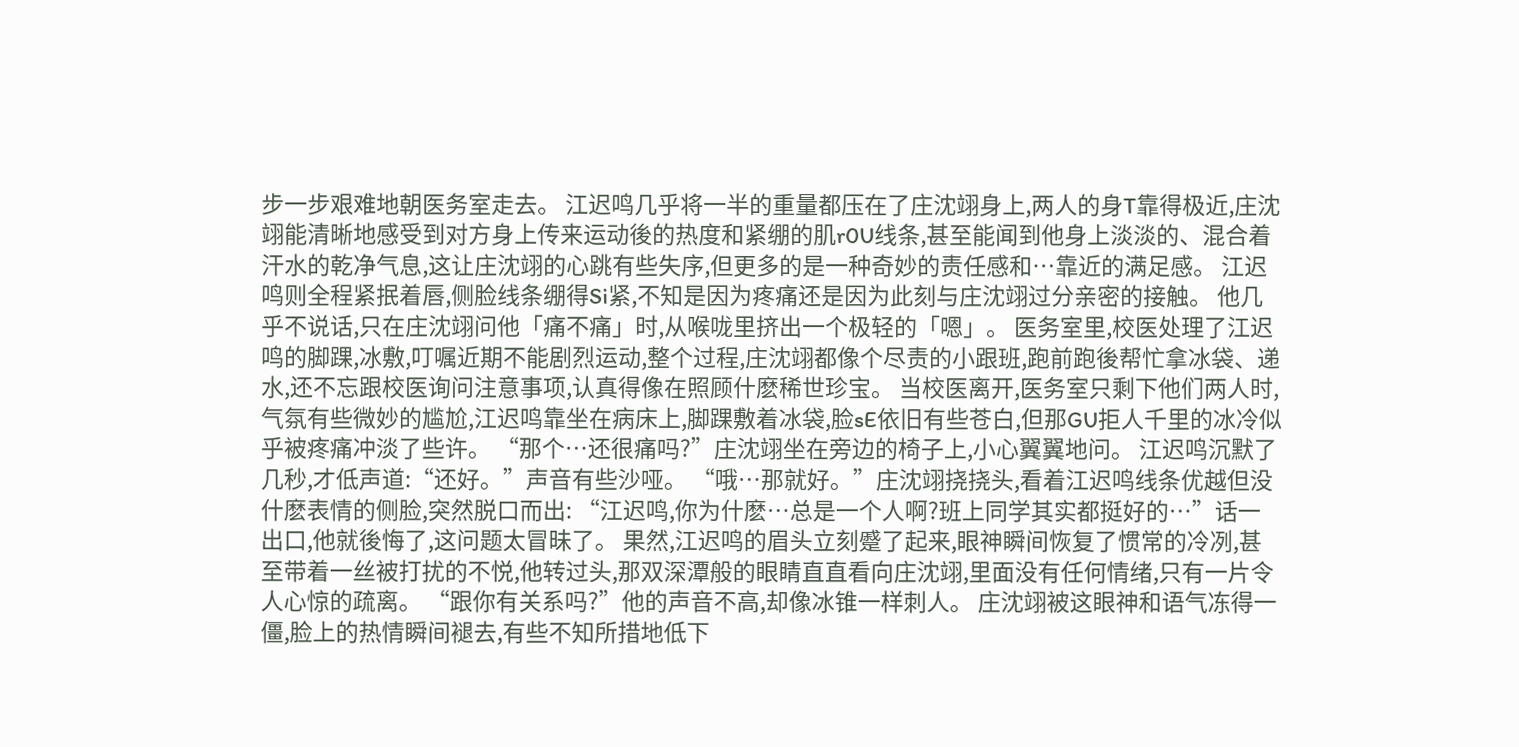步一步艰难地朝医务室走去。 江迟鸣几乎将一半的重量都压在了庄沈翊身上,两人的身T靠得极近,庄沈翊能清晰地感受到对方身上传来运动後的热度和紧绷的肌r0U线条,甚至能闻到他身上淡淡的、混合着汗水的乾净气息,这让庄沈翊的心跳有些失序,但更多的是一种奇妙的责任感和…靠近的满足感。 江迟鸣则全程紧抿着唇,侧脸线条绷得Si紧,不知是因为疼痛还是因为此刻与庄沈翊过分亲密的接触。 他几乎不说话,只在庄沈翊问他「痛不痛」时,从喉咙里挤出一个极轻的「嗯」。 医务室里,校医处理了江迟鸣的脚踝,冰敷,叮嘱近期不能剧烈运动,整个过程,庄沈翊都像个尽责的小跟班,跑前跑後帮忙拿冰袋、递水,还不忘跟校医询问注意事项,认真得像在照顾什麽稀世珍宝。 当校医离开,医务室只剩下他们两人时,气氛有些微妙的尴尬,江迟鸣靠坐在病床上,脚踝敷着冰袋,脸sE依旧有些苍白,但那GU拒人千里的冰冷似乎被疼痛冲淡了些许。 “那个…还很痛吗?”庄沈翊坐在旁边的椅子上,小心翼翼地问。 江迟鸣沉默了几秒,才低声道:“还好。”声音有些沙哑。 “哦…那就好。”庄沈翊挠挠头,看着江迟鸣线条优越但没什麽表情的侧脸,突然脱口而出: “江迟鸣,你为什麽…总是一个人啊?班上同学其实都挺好的…”话一出口,他就後悔了,这问题太冒昧了。 果然,江迟鸣的眉头立刻蹙了起来,眼神瞬间恢复了惯常的冷冽,甚至带着一丝被打扰的不悦,他转过头,那双深潭般的眼睛直直看向庄沈翊,里面没有任何情绪,只有一片令人心惊的疏离。 “跟你有关系吗?”他的声音不高,却像冰锥一样刺人。 庄沈翊被这眼神和语气冻得一僵,脸上的热情瞬间褪去,有些不知所措地低下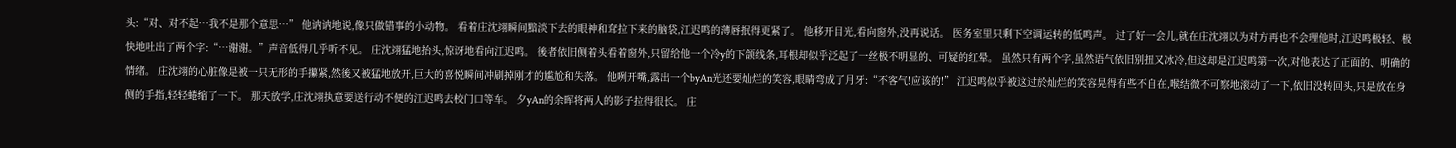头:“对、对不起…我不是那个意思…” 他讷讷地说,像只做错事的小动物。 看着庄沈翊瞬间黯淡下去的眼神和耷拉下来的脑袋,江迟鸣的薄唇抿得更紧了。 他移开目光,看向窗外,没再说话。 医务室里只剩下空调运转的低鸣声。 过了好一会儿,就在庄沈翊以为对方再也不会理他时,江迟鸣极轻、极快地吐出了两个字:“…谢谢。”声音低得几乎听不见。 庄沈翊猛地抬头,惊讶地看向江迟鸣。 後者依旧侧着头看着窗外,只留给他一个冷y的下颌线条,耳根却似乎泛起了一丝极不明显的、可疑的红晕。 虽然只有两个字,虽然语气依旧别扭又冰冷,但这却是江迟鸣第一次,对他表达了正面的、明确的情绪。 庄沈翊的心脏像是被一只无形的手攥紧,然後又被猛地放开,巨大的喜悦瞬间冲刷掉刚才的尴尬和失落。 他咧开嘴,露出一个byAn光还要灿烂的笑容,眼睛弯成了月牙:“不客气!应该的!” 江迟鸣似乎被这过於灿烂的笑容晃得有些不自在,喉结微不可察地滚动了一下,依旧没转回头,只是放在身侧的手指,轻轻蜷缩了一下。 那天放学,庄沈翊执意要送行动不便的江迟鸣去校门口等车。 夕yAn的余晖将两人的影子拉得很长。 庄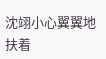沈翊小心翼翼地扶着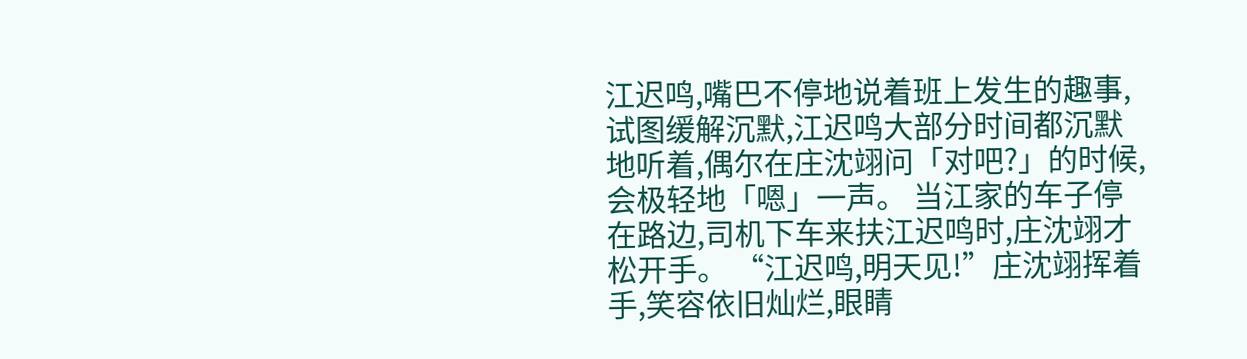江迟鸣,嘴巴不停地说着班上发生的趣事,试图缓解沉默,江迟鸣大部分时间都沉默地听着,偶尔在庄沈翊问「对吧?」的时候,会极轻地「嗯」一声。 当江家的车子停在路边,司机下车来扶江迟鸣时,庄沈翊才松开手。 “江迟鸣,明天见!”庄沈翊挥着手,笑容依旧灿烂,眼睛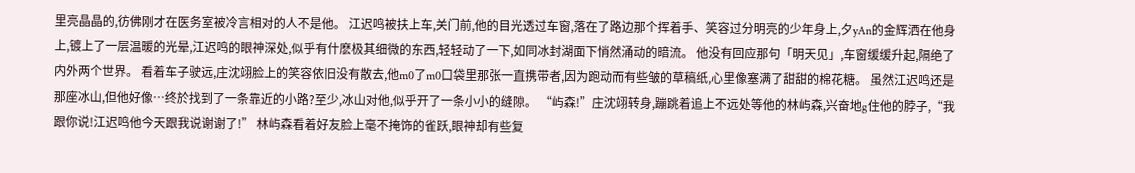里亮晶晶的,彷佛刚才在医务室被冷言相对的人不是他。 江迟鸣被扶上车,关门前,他的目光透过车窗,落在了路边那个挥着手、笑容过分明亮的少年身上,夕yAn的金辉洒在他身上,镀上了一层温暖的光晕,江迟鸣的眼神深处,似乎有什麽极其细微的东西,轻轻动了一下,如同冰封湖面下悄然涌动的暗流。 他没有回应那句「明天见」,车窗缓缓升起,隔绝了内外两个世界。 看着车子驶远,庄沈翊脸上的笑容依旧没有散去,他m0了m0口袋里那张一直携带者,因为跑动而有些皱的草稿纸,心里像塞满了甜甜的棉花糖。 虽然江迟鸣还是那座冰山,但他好像…终於找到了一条靠近的小路?至少,冰山对他,似乎开了一条小小的缝隙。 “屿森!”庄沈翊转身,蹦跳着追上不远处等他的林屿森,兴奋地g住他的脖子,“我跟你说!江迟鸣他今天跟我说谢谢了!” 林屿森看着好友脸上毫不掩饰的雀跃,眼神却有些复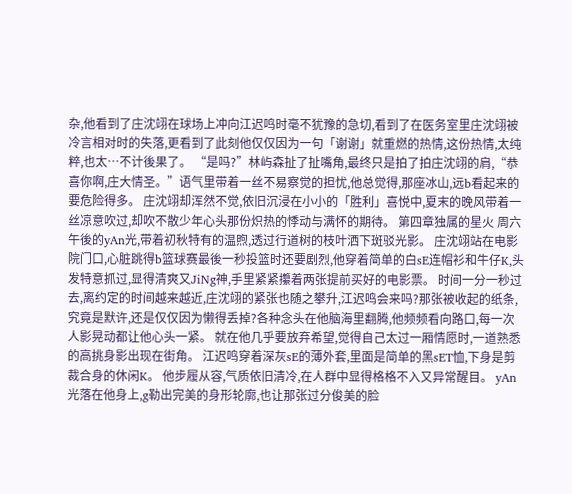杂,他看到了庄沈翊在球场上冲向江迟鸣时毫不犹豫的急切,看到了在医务室里庄沈翊被冷言相对时的失落,更看到了此刻他仅仅因为一句「谢谢」就重燃的热情,这份热情,太纯粹,也太…不计後果了。 “是吗?”林屿森扯了扯嘴角,最终只是拍了拍庄沈翊的肩,“恭喜你啊,庄大情圣。”语气里带着一丝不易察觉的担忧,他总觉得,那座冰山,远b看起来的要危险得多。 庄沈翊却浑然不觉,依旧沉浸在小小的「胜利」喜悦中,夏末的晚风带着一丝凉意吹过,却吹不散少年心头那份炽热的悸动与满怀的期待。 第四章独属的星火 周六午後的yAn光,带着初秋特有的温煦,透过行道树的枝叶洒下斑驳光影。 庄沈翊站在电影院门口,心脏跳得b篮球赛最後一秒投篮时还要剧烈,他穿着简单的白sE连帽衫和牛仔K,头发特意抓过,显得清爽又JiNg神,手里紧紧攥着两张提前买好的电影票。 时间一分一秒过去,离约定的时间越来越近,庄沈翊的紧张也随之攀升,江迟鸣会来吗?那张被收起的纸条,究竟是默许,还是仅仅因为懒得丢掉?各种念头在他脑海里翻腾,他频频看向路口,每一次人影晃动都让他心头一紧。 就在他几乎要放弃希望,觉得自己太过一厢情愿时,一道熟悉的高挑身影出现在街角。 江迟鸣穿着深灰sE的薄外套,里面是简单的黑sET恤,下身是剪裁合身的休闲K。 他步履从容,气质依旧清冷,在人群中显得格格不入又异常醒目。 yAn光落在他身上,g勒出完美的身形轮廓,也让那张过分俊美的脸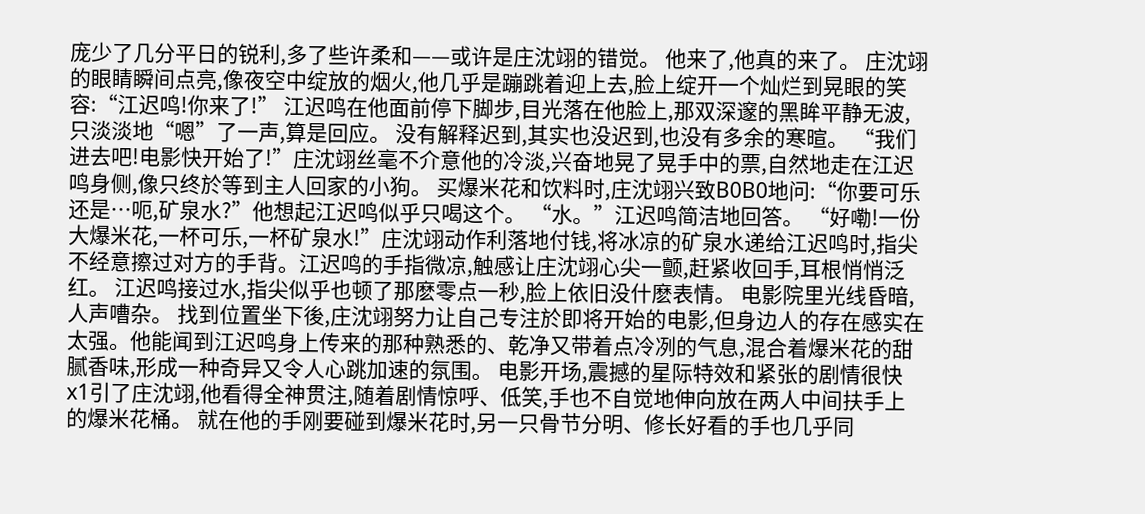庞少了几分平日的锐利,多了些许柔和——或许是庄沈翊的错觉。 他来了,他真的来了。 庄沈翊的眼睛瞬间点亮,像夜空中绽放的烟火,他几乎是蹦跳着迎上去,脸上绽开一个灿烂到晃眼的笑容:“江迟鸣!你来了!” 江迟鸣在他面前停下脚步,目光落在他脸上,那双深邃的黑眸平静无波,只淡淡地“嗯”了一声,算是回应。 没有解释迟到,其实也没迟到,也没有多余的寒暄。 “我们进去吧!电影快开始了!”庄沈翊丝毫不介意他的冷淡,兴奋地晃了晃手中的票,自然地走在江迟鸣身侧,像只终於等到主人回家的小狗。 买爆米花和饮料时,庄沈翊兴致B0B0地问:“你要可乐还是…呃,矿泉水?”他想起江迟鸣似乎只喝这个。 “水。”江迟鸣简洁地回答。 “好嘞!一份大爆米花,一杯可乐,一杯矿泉水!”庄沈翊动作利落地付钱,将冰凉的矿泉水递给江迟鸣时,指尖不经意擦过对方的手背。江迟鸣的手指微凉,触感让庄沈翊心尖一颤,赶紧收回手,耳根悄悄泛红。 江迟鸣接过水,指尖似乎也顿了那麽零点一秒,脸上依旧没什麽表情。 电影院里光线昏暗,人声嘈杂。 找到位置坐下後,庄沈翊努力让自己专注於即将开始的电影,但身边人的存在感实在太强。他能闻到江迟鸣身上传来的那种熟悉的、乾净又带着点冷冽的气息,混合着爆米花的甜腻香味,形成一种奇异又令人心跳加速的氛围。 电影开场,震撼的星际特效和紧张的剧情很快x1引了庄沈翊,他看得全神贯注,随着剧情惊呼、低笑,手也不自觉地伸向放在两人中间扶手上的爆米花桶。 就在他的手刚要碰到爆米花时,另一只骨节分明、修长好看的手也几乎同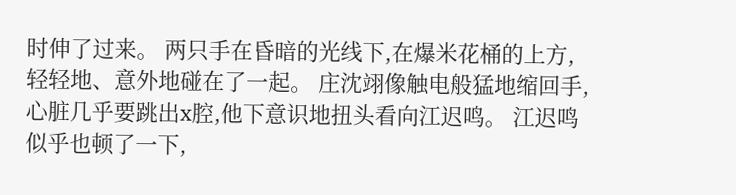时伸了过来。 两只手在昏暗的光线下,在爆米花桶的上方,轻轻地、意外地碰在了一起。 庄沈翊像触电般猛地缩回手,心脏几乎要跳出x腔,他下意识地扭头看向江迟鸣。 江迟鸣似乎也顿了一下,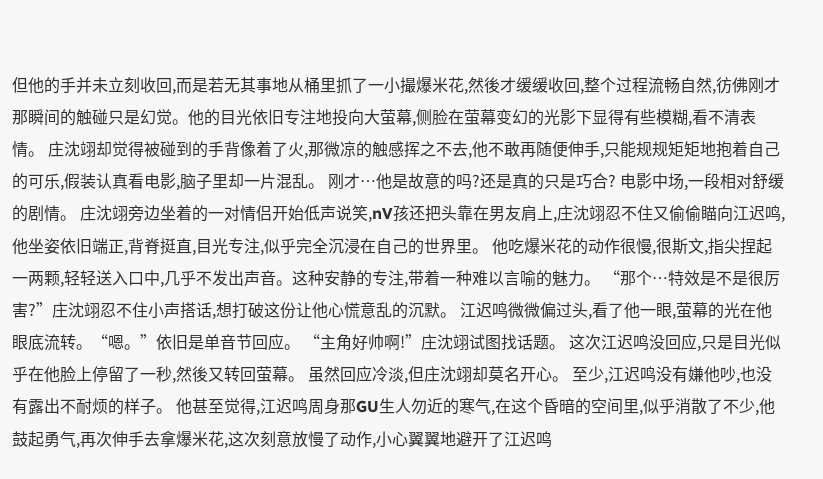但他的手并未立刻收回,而是若无其事地从桶里抓了一小撮爆米花,然後才缓缓收回,整个过程流畅自然,彷佛刚才那瞬间的触碰只是幻觉。他的目光依旧专注地投向大萤幕,侧脸在萤幕变幻的光影下显得有些模糊,看不清表情。 庄沈翊却觉得被碰到的手背像着了火,那微凉的触感挥之不去,他不敢再随便伸手,只能规规矩矩地抱着自己的可乐,假装认真看电影,脑子里却一片混乱。 刚才…他是故意的吗?还是真的只是巧合? 电影中场,一段相对舒缓的剧情。 庄沈翊旁边坐着的一对情侣开始低声说笑,nV孩还把头靠在男友肩上,庄沈翊忍不住又偷偷瞄向江迟鸣,他坐姿依旧端正,背脊挺直,目光专注,似乎完全沉浸在自己的世界里。 他吃爆米花的动作很慢,很斯文,指尖捏起一两颗,轻轻送入口中,几乎不发出声音。这种安静的专注,带着一种难以言喻的魅力。 “那个…特效是不是很厉害?”庄沈翊忍不住小声搭话,想打破这份让他心慌意乱的沉默。 江迟鸣微微偏过头,看了他一眼,萤幕的光在他眼底流转。“嗯。”依旧是单音节回应。 “主角好帅啊!”庄沈翊试图找话题。 这次江迟鸣没回应,只是目光似乎在他脸上停留了一秒,然後又转回萤幕。 虽然回应冷淡,但庄沈翊却莫名开心。 至少,江迟鸣没有嫌他吵,也没有露出不耐烦的样子。 他甚至觉得,江迟鸣周身那GU生人勿近的寒气,在这个昏暗的空间里,似乎消散了不少,他鼓起勇气,再次伸手去拿爆米花,这次刻意放慢了动作,小心翼翼地避开了江迟鸣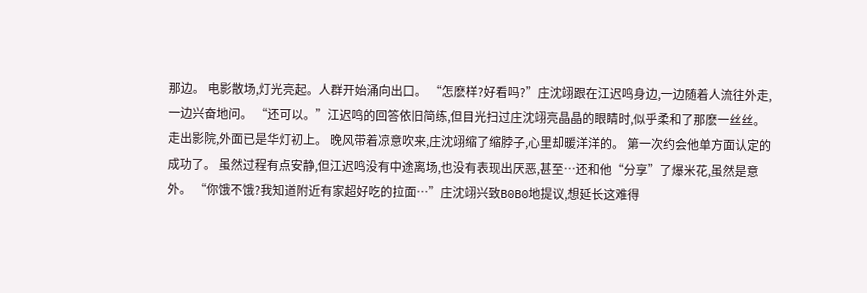那边。 电影散场,灯光亮起。人群开始涌向出口。 “怎麽样?好看吗?”庄沈翊跟在江迟鸣身边,一边随着人流往外走,一边兴奋地问。 “还可以。”江迟鸣的回答依旧简练,但目光扫过庄沈翊亮晶晶的眼睛时,似乎柔和了那麽一丝丝。 走出影院,外面已是华灯初上。 晚风带着凉意吹来,庄沈翊缩了缩脖子,心里却暖洋洋的。 第一次约会他单方面认定的成功了。 虽然过程有点安静,但江迟鸣没有中途离场,也没有表现出厌恶,甚至…还和他“分享”了爆米花,虽然是意外。 “你饿不饿?我知道附近有家超好吃的拉面…”庄沈翊兴致B0B0地提议,想延长这难得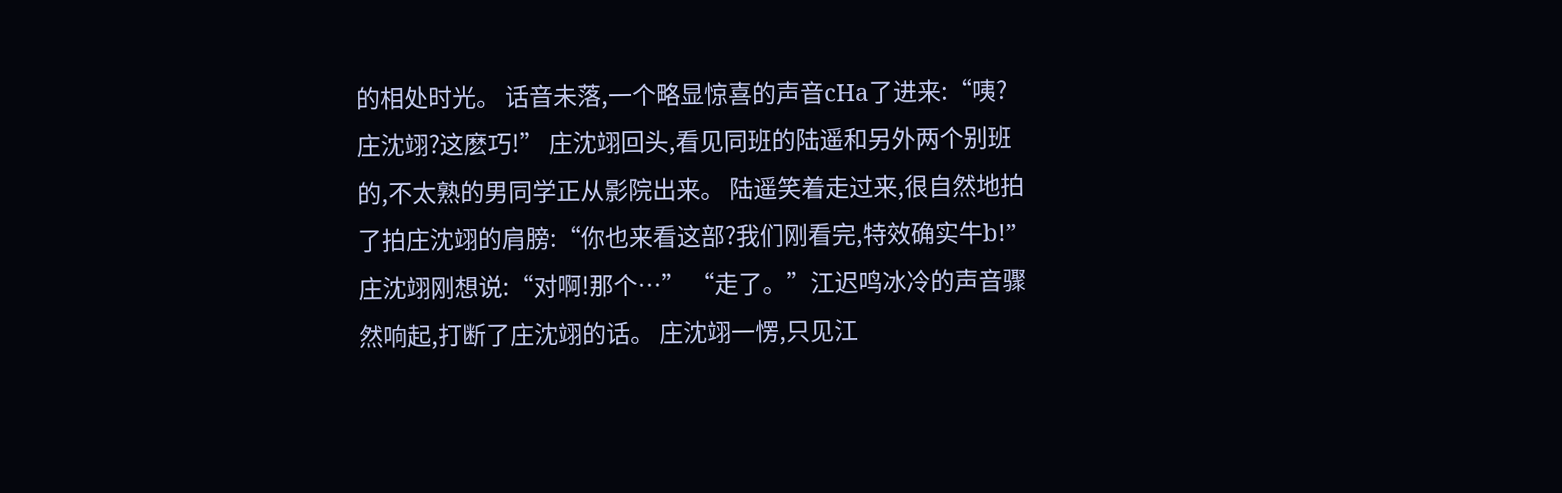的相处时光。 话音未落,一个略显惊喜的声音cHa了进来:“咦?庄沈翊?这麽巧!” 庄沈翊回头,看见同班的陆遥和另外两个别班的,不太熟的男同学正从影院出来。 陆遥笑着走过来,很自然地拍了拍庄沈翊的肩膀:“你也来看这部?我们刚看完,特效确实牛b!” 庄沈翊刚想说:“对啊!那个…” “走了。”江迟鸣冰冷的声音骤然响起,打断了庄沈翊的话。 庄沈翊一愣,只见江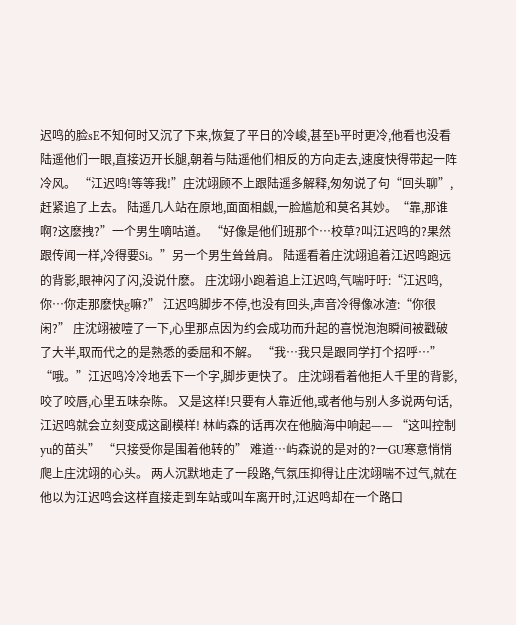迟鸣的脸sE不知何时又沉了下来,恢复了平日的冷峻,甚至b平时更冷,他看也没看陆遥他们一眼,直接迈开长腿,朝着与陆遥他们相反的方向走去,速度快得带起一阵冷风。 “江迟鸣!等等我!”庄沈翊顾不上跟陆遥多解释,匆匆说了句“回头聊”,赶紧追了上去。 陆遥几人站在原地,面面相觑,一脸尴尬和莫名其妙。“靠,那谁啊?这麽拽?”一个男生嘀咕道。 “好像是他们班那个…校草?叫江迟鸣的?果然跟传闻一样,冷得要Si。”另一个男生耸耸肩。 陆遥看着庄沈翊追着江迟鸣跑远的背影,眼神闪了闪,没说什麽。 庄沈翊小跑着追上江迟鸣,气喘吁吁:“江迟鸣,你…你走那麽快g嘛?” 江迟鸣脚步不停,也没有回头,声音冷得像冰渣:“你很闲?” 庄沈翊被噎了一下,心里那点因为约会成功而升起的喜悦泡泡瞬间被戳破了大半,取而代之的是熟悉的委屈和不解。 “我…我只是跟同学打个招呼…” “哦。”江迟鸣冷冷地丢下一个字,脚步更快了。 庄沈翊看着他拒人千里的背影,咬了咬唇,心里五味杂陈。 又是这样!只要有人靠近他,或者他与别人多说两句话,江迟鸣就会立刻变成这副模样! 林屿森的话再次在他脑海中响起—— “这叫控制yu的苗头” “只接受你是围着他转的” 难道…屿森说的是对的?一GU寒意悄悄爬上庄沈翊的心头。 两人沉默地走了一段路,气氛压抑得让庄沈翊喘不过气,就在他以为江迟鸣会这样直接走到车站或叫车离开时,江迟鸣却在一个路口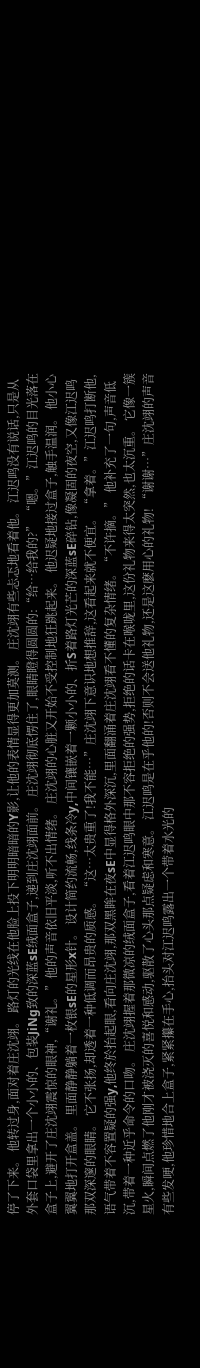停了下来。 他转过身,面对着庄沈翊。 路灯的光线在他脸上投下明明暗暗的Y影,让他的表情显得更加莫测。 庄沈翊有些忐忑地看着他。 江迟鸣没有说话,只是从外套口袋里拿出一个小小的、包装JiNg致的深蓝sE绒面盒子,递到庄沈翊面前。 庄沈翊彻底愣住了,眼睛瞪得圆圆的:“给…给我的?” “嗯。”江迟鸣的目光落在盒子上,避开了庄沈翊震惊的眼神,“谢礼。”他的声音依旧平淡,听不出情绪。 庄沈翊的心脏又开始不受控制地狂跳起来。 他迟疑地接过盒子,触手温润。 他小心翼翼地打开盒盖。 里面静静躺着一枚银sE的星形x针。 设计简约流畅,线条冷y,中间镶嵌着一颗小小的、折S着路灯光芒的深蓝sE碎钻,像凝固的夜空,又像江迟鸣那双深邃的眼睛。 它不张扬,却透着一种低调而昂贵的质感。 “这…太贵重了!我不能…”庄沈翊下意识地想推辞,这看起来就不便宜。 “拿着。”江迟鸣打断他,语气带着不容置疑的强y,他终於抬起眼,看向庄沈翊,那双黑眸在夜sE中显得格外深沉,里面翻涌着庄沈翊看不懂的复杂情绪。“不许摘。” 他补充了一句,声音低沉,带着一种近乎命令的口吻。 庄沈翊握着那微凉的绒面盒子,看着江迟鸣眼中那不容拒绝的强势,拒绝的话卡在喉咙里,这份礼物来得太突然,也太沉重。 它像一簇星火,瞬间点燃了他刚才被浇灭的喜悦和感动,驱散了心头那点疑虑和寒意。 江迟鸣是在乎他的!否则不会送他礼物,还是这麽用心的礼物! “谢谢…”庄沈翊的声音有些发哽,他珍惜地合上盒子,紧紧攥在手心,抬头对江迟鸣露出一个带着水光的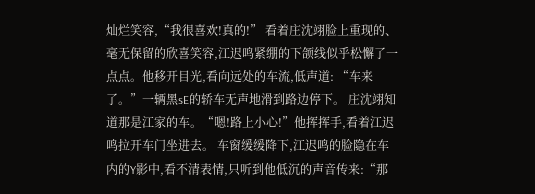灿烂笑容,“我很喜欢!真的!” 看着庄沈翊脸上重现的、毫无保留的欣喜笑容,江迟鸣紧绷的下颌线似乎松懈了一点点。他移开目光,看向远处的车流,低声道: “车来了。”一辆黑sE的轿车无声地滑到路边停下。 庄沈翊知道那是江家的车。“嗯!路上小心!”他挥挥手,看着江迟鸣拉开车门坐进去。 车窗缓缓降下,江迟鸣的脸隐在车内的Y影中,看不清表情,只听到他低沉的声音传来:“那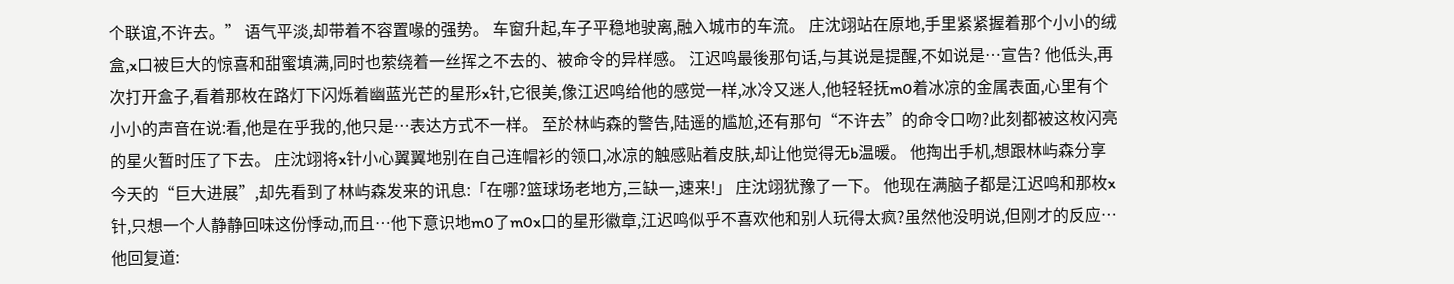个联谊,不许去。” 语气平淡,却带着不容置喙的强势。 车窗升起,车子平稳地驶离,融入城市的车流。 庄沈翊站在原地,手里紧紧握着那个小小的绒盒,x口被巨大的惊喜和甜蜜填满,同时也萦绕着一丝挥之不去的、被命令的异样感。 江迟鸣最後那句话,与其说是提醒,不如说是…宣告? 他低头,再次打开盒子,看着那枚在路灯下闪烁着幽蓝光芒的星形x针,它很美,像江迟鸣给他的感觉一样,冰冷又迷人,他轻轻抚m0着冰凉的金属表面,心里有个小小的声音在说:看,他是在乎我的,他只是…表达方式不一样。 至於林屿森的警告,陆遥的尴尬,还有那句“不许去”的命令口吻?此刻都被这枚闪亮的星火暂时压了下去。 庄沈翊将x针小心翼翼地别在自己连帽衫的领口,冰凉的触感贴着皮肤,却让他觉得无b温暖。 他掏出手机,想跟林屿森分享今天的“巨大进展”,却先看到了林屿森发来的讯息:「在哪?篮球场老地方,三缺一,速来!」 庄沈翊犹豫了一下。 他现在满脑子都是江迟鸣和那枚x针,只想一个人静静回味这份悸动,而且…他下意识地m0了m0x口的星形徽章,江迟鸣似乎不喜欢他和别人玩得太疯?虽然他没明说,但刚才的反应… 他回复道: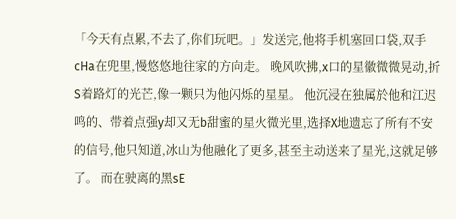「今天有点累,不去了,你们玩吧。」发送完,他将手机塞回口袋,双手cHa在兜里,慢悠悠地往家的方向走。 晚风吹拂,x口的星徽微微晃动,折S着路灯的光芒,像一颗只为他闪烁的星星。 他沉浸在独属於他和江迟鸣的、带着点强y却又无b甜蜜的星火微光里,选择X地遗忘了所有不安的信号,他只知道,冰山为他融化了更多,甚至主动送来了星光,这就足够了。 而在驶离的黑sE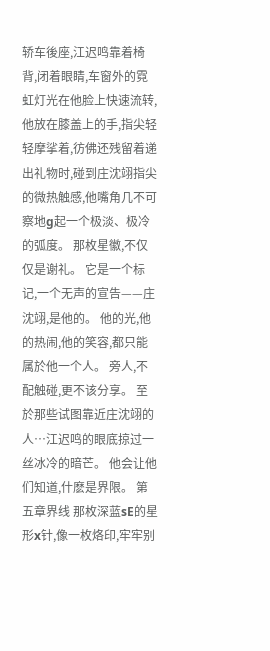轿车後座,江迟鸣靠着椅背,闭着眼睛,车窗外的霓虹灯光在他脸上快速流转,他放在膝盖上的手,指尖轻轻摩挲着,彷佛还残留着递出礼物时,碰到庄沈翊指尖的微热触感,他嘴角几不可察地g起一个极淡、极冷的弧度。 那枚星徽,不仅仅是谢礼。 它是一个标记,一个无声的宣告——庄沈翊,是他的。 他的光,他的热闹,他的笑容,都只能属於他一个人。 旁人,不配触碰,更不该分享。 至於那些试图靠近庄沈翊的人…江迟鸣的眼底掠过一丝冰冷的暗芒。 他会让他们知道,什麽是界限。 第五章界线 那枚深蓝sE的星形x针,像一枚烙印,牢牢别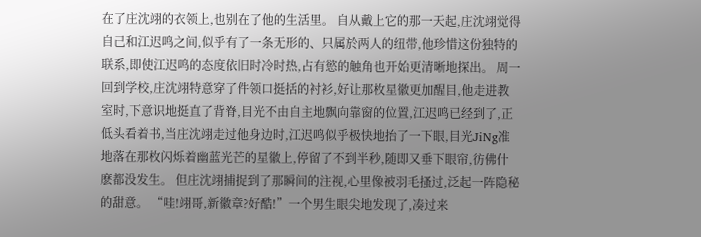在了庄沈翊的衣领上,也别在了他的生活里。 自从戴上它的那一天起,庄沈翊觉得自己和江迟鸣之间,似乎有了一条无形的、只属於两人的纽带,他珍惜这份独特的联系,即使江迟鸣的态度依旧时冷时热,占有慾的触角也开始更清晰地探出。 周一回到学校,庄沈翊特意穿了件领口挺括的衬衫,好让那枚星徽更加醒目,他走进教室时,下意识地挺直了背脊,目光不由自主地飘向靠窗的位置,江迟鸣已经到了,正低头看着书,当庄沈翊走过他身边时,江迟鸣似乎极快地抬了一下眼,目光JiNg准地落在那枚闪烁着幽蓝光芒的星徽上,停留了不到半秒,随即又垂下眼帘,彷佛什麽都没发生。 但庄沈翊捕捉到了那瞬间的注视,心里像被羽毛搔过,泛起一阵隐秘的甜意。 “哇!翊哥,新徽章?好酷!”一个男生眼尖地发现了,凑过来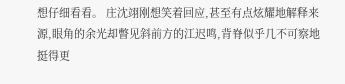想仔细看看。 庄沈翊刚想笑着回应,甚至有点炫耀地解释来源,眼角的余光却瞥见斜前方的江迟鸣,背脊似乎几不可察地挺得更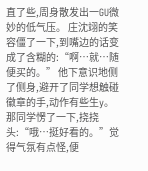直了些,周身散发出一GU微妙的低气压。 庄沈翊的笑容僵了一下,到嘴边的话变成了含糊的:“啊…就…随便买的。” 他下意识地侧了侧身,避开了同学想触碰徽章的手,动作有些生y。 那同学愣了一下,挠挠头:“哦…挺好看的。”觉得气氛有点怪,便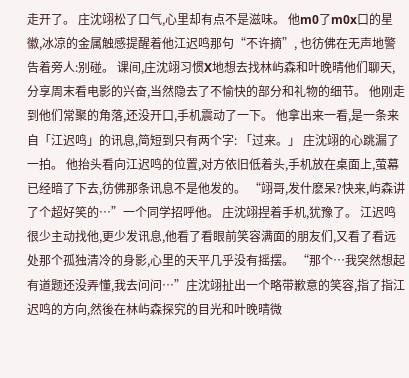走开了。 庄沈翊松了口气,心里却有点不是滋味。 他m0了m0x口的星徽,冰凉的金属触感提醒着他江迟鸣那句“不许摘”, 也彷佛在无声地警告着旁人:别碰。 课间,庄沈翊习惯X地想去找林屿森和叶晚晴他们聊天,分享周末看电影的兴奋,当然隐去了不愉快的部分和礼物的细节。 他刚走到他们常聚的角落,还没开口,手机震动了一下。 他拿出来一看,是一条来自「江迟鸣」的讯息,简短到只有两个字: 「过来。」 庄沈翊的心跳漏了一拍。 他抬头看向江迟鸣的位置,对方依旧低着头,手机放在桌面上,萤幕已经暗了下去,彷佛那条讯息不是他发的。 “翊哥,发什麽呆?快来,屿森讲了个超好笑的…”一个同学招呼他。 庄沈翊捏着手机,犹豫了。 江迟鸣很少主动找他,更少发讯息,他看了看眼前笑容满面的朋友们,又看了看远处那个孤独清冷的身影,心里的天平几乎没有摇摆。 “那个…我突然想起有道题还没弄懂,我去问问…”庄沈翊扯出一个略带歉意的笑容,指了指江迟鸣的方向,然後在林屿森探究的目光和叶晚晴微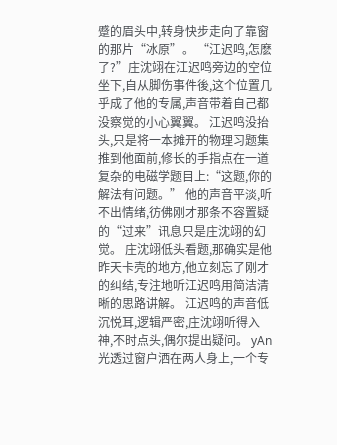蹙的眉头中,转身快步走向了靠窗的那片“冰原”。 “江迟鸣,怎麽了?”庄沈翊在江迟鸣旁边的空位坐下,自从脚伤事件後,这个位置几乎成了他的专属,声音带着自己都没察觉的小心翼翼。 江迟鸣没抬头,只是将一本摊开的物理习题集推到他面前,修长的手指点在一道复杂的电磁学题目上:“这题,你的解法有问题。” 他的声音平淡,听不出情绪,彷佛刚才那条不容置疑的“过来”讯息只是庄沈翊的幻觉。 庄沈翊低头看题,那确实是他昨天卡壳的地方,他立刻忘了刚才的纠结,专注地听江迟鸣用简洁清晰的思路讲解。 江迟鸣的声音低沉悦耳,逻辑严密,庄沈翊听得入神,不时点头,偶尔提出疑问。 yAn光透过窗户洒在两人身上,一个专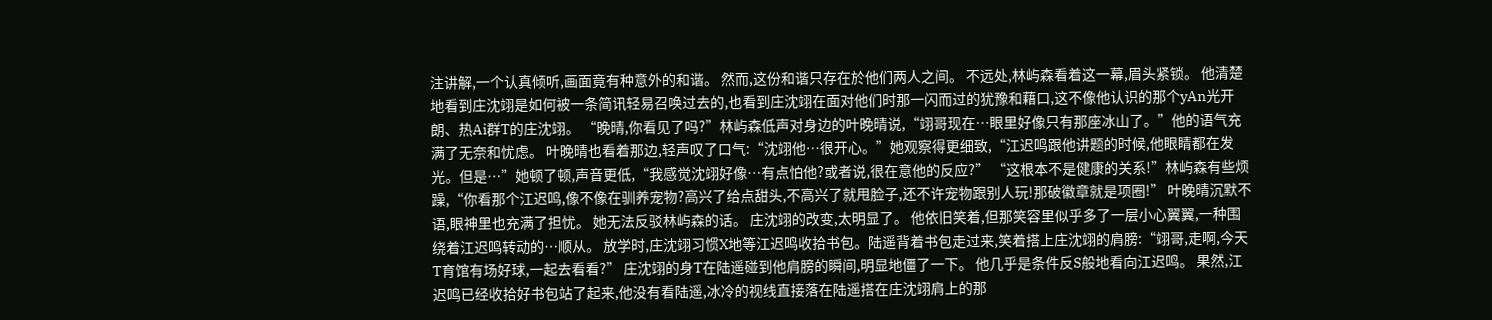注讲解,一个认真倾听,画面竟有种意外的和谐。 然而,这份和谐只存在於他们两人之间。 不远处,林屿森看着这一幕,眉头紧锁。 他清楚地看到庄沈翊是如何被一条简讯轻易召唤过去的,也看到庄沈翊在面对他们时那一闪而过的犹豫和藉口,这不像他认识的那个yAn光开朗、热Ai群T的庄沈翊。 “晚晴,你看见了吗?”林屿森低声对身边的叶晚晴说,“翊哥现在…眼里好像只有那座冰山了。”他的语气充满了无奈和忧虑。 叶晚晴也看着那边,轻声叹了口气:“沈翊他…很开心。”她观察得更细致,“江迟鸣跟他讲题的时候,他眼睛都在发光。但是…”她顿了顿,声音更低,“我感觉沈翊好像…有点怕他?或者说,很在意他的反应?” “这根本不是健康的关系!”林屿森有些烦躁,“你看那个江迟鸣,像不像在驯养宠物?高兴了给点甜头,不高兴了就甩脸子,还不许宠物跟别人玩!那破徽章就是项圈!” 叶晚晴沉默不语,眼神里也充满了担忧。 她无法反驳林屿森的话。 庄沈翊的改变,太明显了。 他依旧笑着,但那笑容里似乎多了一层小心翼翼,一种围绕着江迟鸣转动的…顺从。 放学时,庄沈翊习惯X地等江迟鸣收拾书包。陆遥背着书包走过来,笑着搭上庄沈翊的肩膀:“翊哥,走啊,今天T育馆有场好球,一起去看看?” 庄沈翊的身T在陆遥碰到他肩膀的瞬间,明显地僵了一下。 他几乎是条件反S般地看向江迟鸣。 果然,江迟鸣已经收拾好书包站了起来,他没有看陆遥,冰冷的视线直接落在陆遥搭在庄沈翊肩上的那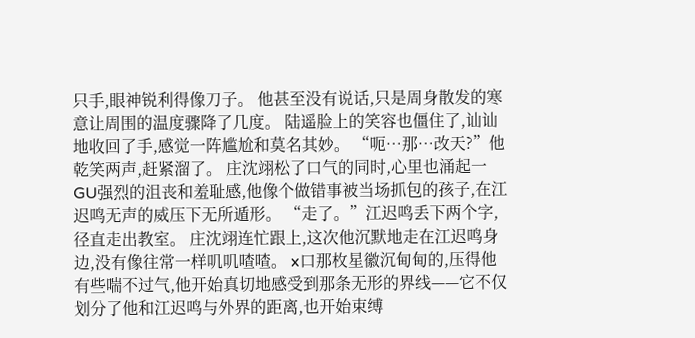只手,眼神锐利得像刀子。 他甚至没有说话,只是周身散发的寒意让周围的温度骤降了几度。 陆遥脸上的笑容也僵住了,讪讪地收回了手,感觉一阵尴尬和莫名其妙。 “呃…那…改天?”他乾笑两声,赶紧溜了。 庄沈翊松了口气的同时,心里也涌起一GU强烈的沮丧和羞耻感,他像个做错事被当场抓包的孩子,在江迟鸣无声的威压下无所遁形。 “走了。”江迟鸣丢下两个字,径直走出教室。 庄沈翊连忙跟上,这次他沉默地走在江迟鸣身边,没有像往常一样叽叽喳喳。 x口那枚星徽沉甸甸的,压得他有些喘不过气,他开始真切地感受到那条无形的界线——它不仅划分了他和江迟鸣与外界的距离,也开始束缚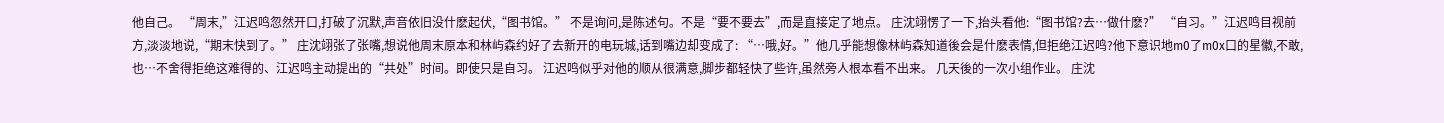他自己。 “周末,”江迟鸣忽然开口,打破了沉默,声音依旧没什麽起伏,“图书馆。” 不是询问,是陈述句。不是“要不要去”,而是直接定了地点。 庄沈翊愣了一下,抬头看他:“图书馆?去…做什麽?” “自习。”江迟鸣目视前方,淡淡地说,“期末快到了。” 庄沈翊张了张嘴,想说他周末原本和林屿森约好了去新开的电玩城,话到嘴边却变成了: “…哦,好。”他几乎能想像林屿森知道後会是什麽表情,但拒绝江迟鸣?他下意识地m0了m0x口的星徽,不敢,也…不舍得拒绝这难得的、江迟鸣主动提出的“共处”时间。即使只是自习。 江迟鸣似乎对他的顺从很满意,脚步都轻快了些许,虽然旁人根本看不出来。 几天後的一次小组作业。 庄沈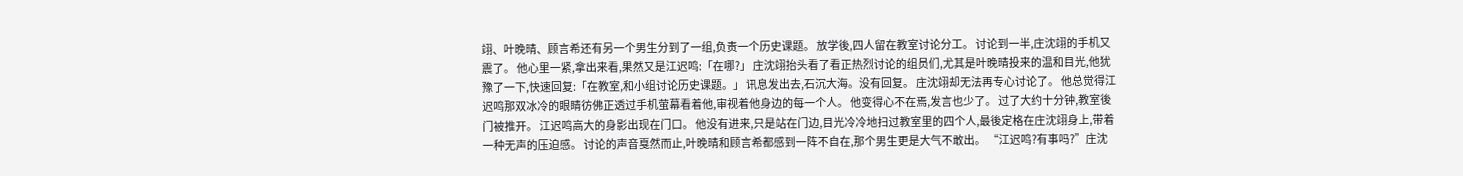翊、叶晚晴、顾言希还有另一个男生分到了一组,负责一个历史课题。 放学後,四人留在教室讨论分工。 讨论到一半,庄沈翊的手机又震了。 他心里一紧,拿出来看,果然又是江迟鸣:「在哪?」 庄沈翊抬头看了看正热烈讨论的组员们,尤其是叶晚晴投来的温和目光,他犹豫了一下,快速回复:「在教室,和小组讨论历史课题。」 讯息发出去,石沉大海。没有回复。 庄沈翊却无法再专心讨论了。 他总觉得江迟鸣那双冰冷的眼睛彷佛正透过手机萤幕看着他,审视着他身边的每一个人。 他变得心不在焉,发言也少了。 过了大约十分钟,教室後门被推开。 江迟鸣高大的身影出现在门口。 他没有进来,只是站在门边,目光冷冷地扫过教室里的四个人,最後定格在庄沈翊身上,带着一种无声的压迫感。 讨论的声音戛然而止,叶晚晴和顾言希都感到一阵不自在,那个男生更是大气不敢出。 “江迟鸣?有事吗?”庄沈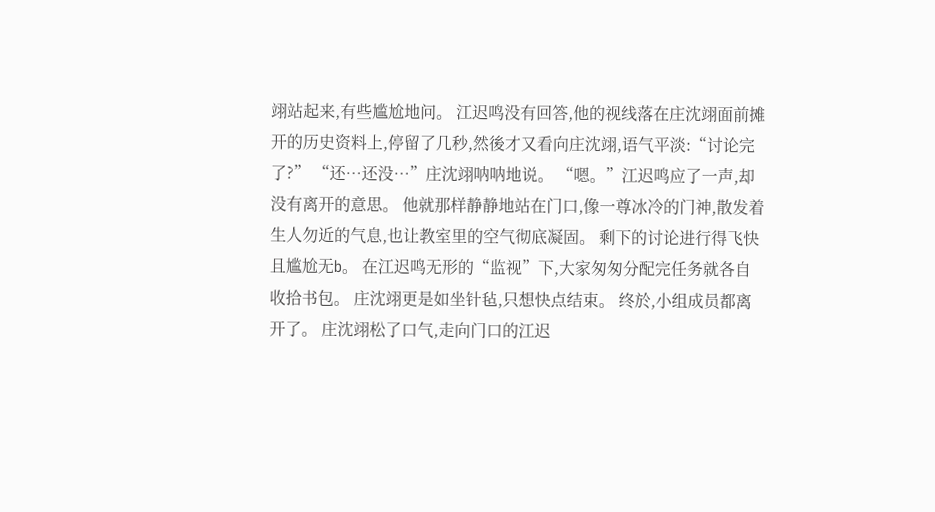翊站起来,有些尴尬地问。 江迟鸣没有回答,他的视线落在庄沈翊面前摊开的历史资料上,停留了几秒,然後才又看向庄沈翊,语气平淡:“讨论完了?” “还…还没…”庄沈翊呐呐地说。 “嗯。”江迟鸣应了一声,却没有离开的意思。 他就那样静静地站在门口,像一尊冰冷的门神,散发着生人勿近的气息,也让教室里的空气彻底凝固。 剩下的讨论进行得飞快且尴尬无b。 在江迟鸣无形的“监视”下,大家匆匆分配完任务就各自收拾书包。 庄沈翊更是如坐针毡,只想快点结束。 终於,小组成员都离开了。 庄沈翊松了口气,走向门口的江迟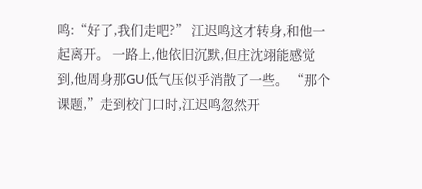鸣:“好了,我们走吧?” 江迟鸣这才转身,和他一起离开。 一路上,他依旧沉默,但庄沈翊能感觉到,他周身那GU低气压似乎消散了一些。 “那个课题,”走到校门口时,江迟鸣忽然开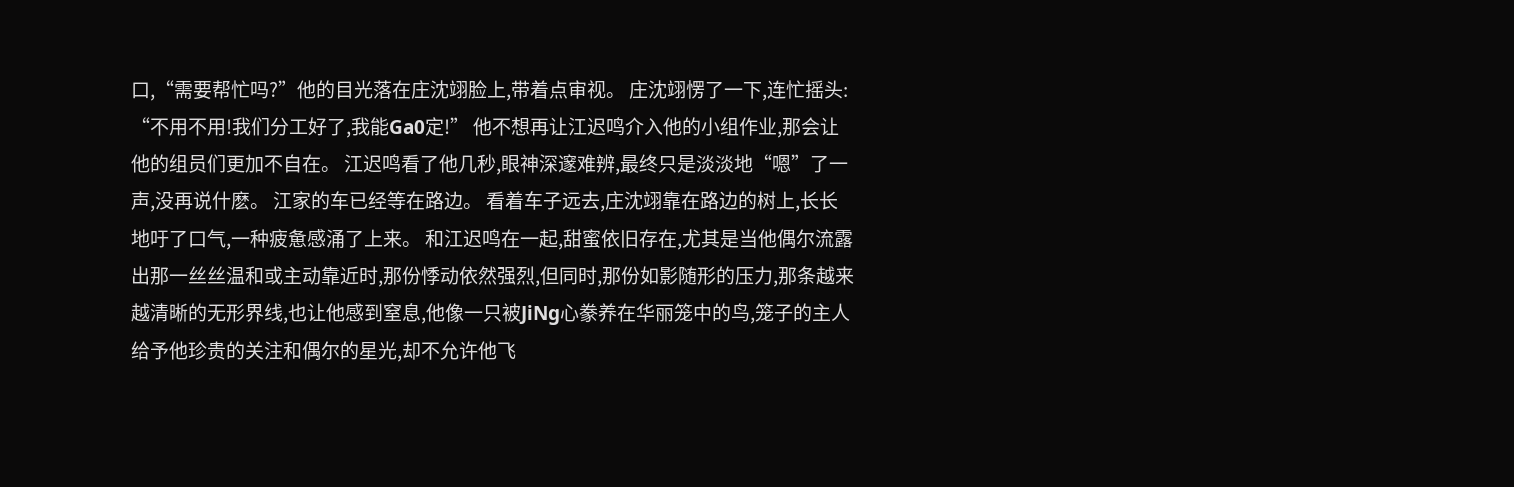口,“需要帮忙吗?”他的目光落在庄沈翊脸上,带着点审视。 庄沈翊愣了一下,连忙摇头: “不用不用!我们分工好了,我能Ga0定!” 他不想再让江迟鸣介入他的小组作业,那会让他的组员们更加不自在。 江迟鸣看了他几秒,眼神深邃难辨,最终只是淡淡地“嗯”了一声,没再说什麽。 江家的车已经等在路边。 看着车子远去,庄沈翊靠在路边的树上,长长地吁了口气,一种疲惫感涌了上来。 和江迟鸣在一起,甜蜜依旧存在,尤其是当他偶尔流露出那一丝丝温和或主动靠近时,那份悸动依然强烈,但同时,那份如影随形的压力,那条越来越清晰的无形界线,也让他感到窒息,他像一只被JiNg心豢养在华丽笼中的鸟,笼子的主人给予他珍贵的关注和偶尔的星光,却不允许他飞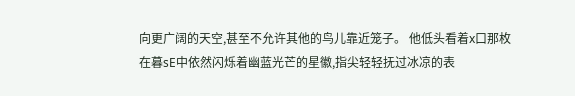向更广阔的天空,甚至不允许其他的鸟儿靠近笼子。 他低头看着x口那枚在暮sE中依然闪烁着幽蓝光芒的星徽,指尖轻轻抚过冰凉的表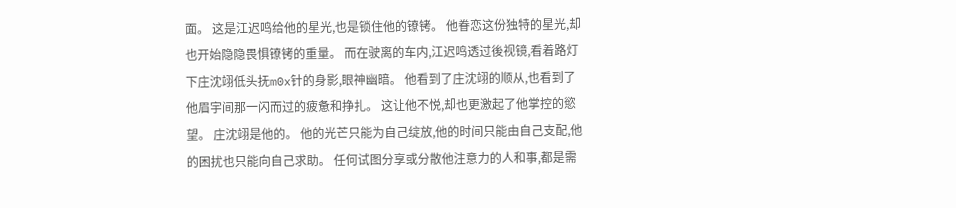面。 这是江迟鸣给他的星光,也是锁住他的镣铐。 他眷恋这份独特的星光,却也开始隐隐畏惧镣铐的重量。 而在驶离的车内,江迟鸣透过後视镜,看着路灯下庄沈翊低头抚m0x针的身影,眼神幽暗。 他看到了庄沈翊的顺从,也看到了他眉宇间那一闪而过的疲惫和挣扎。 这让他不悦,却也更激起了他掌控的慾望。 庄沈翊是他的。 他的光芒只能为自己绽放,他的时间只能由自己支配,他的困扰也只能向自己求助。 任何试图分享或分散他注意力的人和事,都是需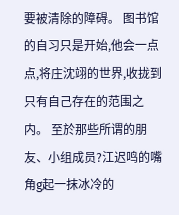要被清除的障碍。 图书馆的自习只是开始,他会一点点,将庄沈翊的世界,收拢到只有自己存在的范围之内。 至於那些所谓的朋友、小组成员?江迟鸣的嘴角g起一抹冰冷的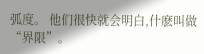弧度。 他们很快就会明白,什麽叫做“界限”。